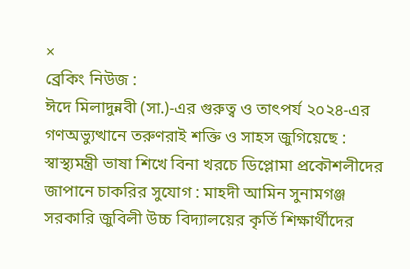×
ব্রেকিং নিউজ :
ঈদে মিলাদুন্নবী (সা.)-এর গুরুত্ব ও তাৎপর্য ২০২৪-এর গণঅভ্যুত্থানে তরুণরাই শক্তি ও সাহস জুগিয়েছে : স্বাস্থ্যমন্ত্রী ভাষা শিখে বিনা খরচে ডিপ্লোমা প্রকৌশলীদের জাপানে চাকরির সুযোগ : মাহদী আমিন সুনামগঞ্জ সরকারি জুবিলী উচ্চ বিদ্যালয়ের কৃর্তি শিক্ষার্থীদের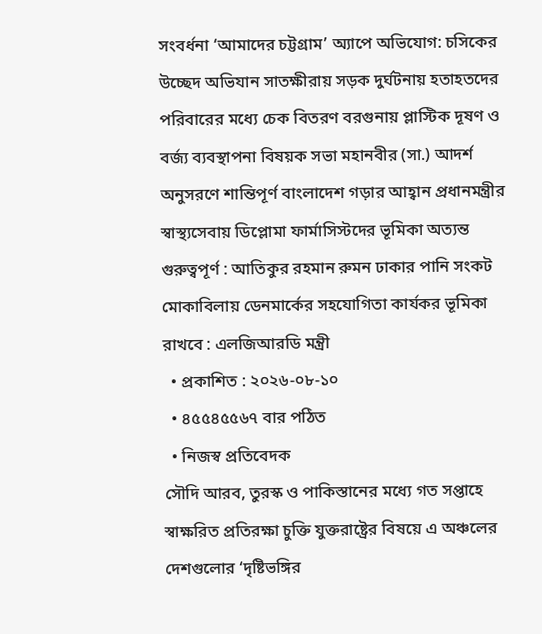সংবর্ধনা ‘আমাদের চট্টগ্রাম’ অ্যাপে অভিযোগ: চসিকের উচ্ছেদ অভিযান সাতক্ষীরায় সড়ক দুর্ঘটনায় হতাহতদের পরিবারের মধ্যে চেক বিতরণ বরগুনায় প্লাস্টিক দূষণ ও বর্জ্য ব্যবস্থাপনা বিষয়ক সভা মহানবীর (সা.) আদর্শ অনুসরণে শান্তিপূর্ণ বাংলাদেশ গড়ার আহ্বান প্রধানমন্ত্রীর স্বাস্থ্যসেবায় ডিপ্লোমা ফার্মাসিস্টদের ভূমিকা অত্যন্ত গুরুত্বপূর্ণ : আতিকুর রহমান রুমন ঢাকার পানি সংকট মোকাবিলায় ডেনমার্কের সহযোগিতা কার্যকর ভূমিকা রাখবে : এলজিআরডি মন্ত্রী
  • প্রকাশিত : ২০২৬-০৮-১০
  • ৪৫৫৪৫৫৬৭ বার পঠিত
  • নিজস্ব প্রতিবেদক
সৌদি আরব, তুরস্ক ও পাকিস্তানের মধ্যে গত সপ্তাহে স্বাক্ষরিত প্রতিরক্ষা চুক্তি যুক্তরাষ্ট্রের বিষয়ে এ অঞ্চলের দেশগুলোর ‘দৃষ্টিভঙ্গির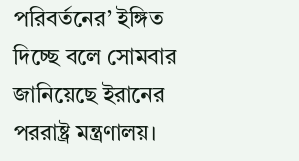পরিবর্তনের’ ইঙ্গিত দিচ্ছে বলে সোমবার জানিয়েছে ইরানের পররাষ্ট্র মন্ত্রণালয়।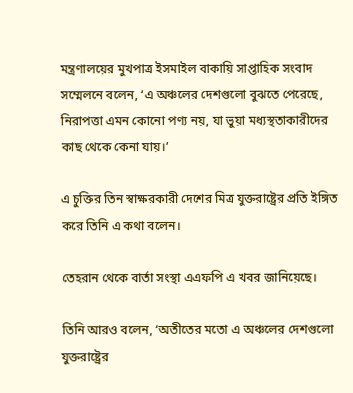মন্ত্রণালয়ের মুখপাত্র ইসমাইল বাকায়ি সাপ্তাহিক সংবাদ সম্মেলনে বলেন, ‘এ অঞ্চলের দেশগুলো বুঝতে পেরেছে, নিরাপত্তা এমন কোনো পণ্য নয়, যা ভুয়া মধ্যস্থতাকারীদের কাছ থেকে কেনা যায়।’

এ চুক্তির তিন স্বাক্ষরকারী দেশের মিত্র যুক্তরাষ্ট্রের প্রতি ইঙ্গিত করে তিনি এ কথা বলেন।

তেহরান থেকে বার্তা সংস্থা এএফপি এ খবর জানিয়েছে।

তিনি আরও বলেন, ‘অতীতের মতো এ অঞ্চলের দেশগুলো যুক্তরাষ্ট্রের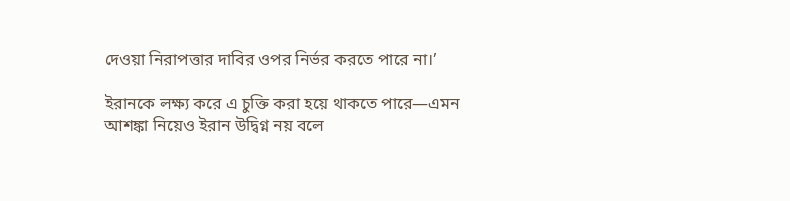দেওয়া নিরাপত্তার দাবির ওপর নির্ভর করতে পারে না।’

ইরানকে লক্ষ্য করে এ চুক্তি করা হয়ে থাকতে পারে—এমন আশঙ্কা নিয়েও ইরান উদ্বিগ্ন নয় বলে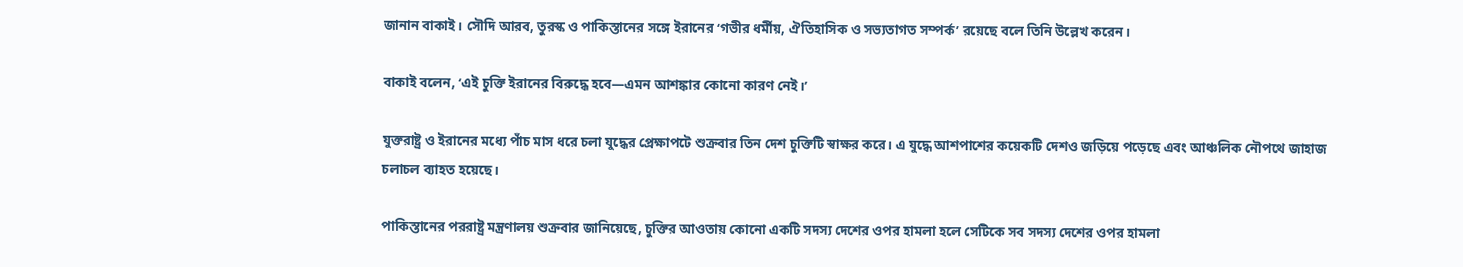জানান বাকাই। সৌদি আরব, তুরস্ক ও পাকিস্তানের সঙ্গে ইরানের ‘গভীর ধর্মীয়, ঐতিহাসিক ও সভ্যতাগত সম্পর্ক’ রয়েছে বলে তিনি উল্লেখ করেন।

বাকাই বলেন, ‘এই চুক্তি ইরানের বিরুদ্ধে হবে—এমন আশঙ্কার কোনো কারণ নেই।’

যুক্তরাষ্ট্র ও ইরানের মধ্যে পাঁচ মাস ধরে চলা যুদ্ধের প্রেক্ষাপটে শুক্রবার তিন দেশ চুক্তিটি স্বাক্ষর করে। এ যুদ্ধে আশপাশের কয়েকটি দেশও জড়িয়ে পড়েছে এবং আঞ্চলিক নৌপথে জাহাজ চলাচল ব্যাহত হয়েছে।

পাকিস্তানের পররাষ্ট্র মন্ত্রণালয় শুক্রবার জানিয়েছে, চুক্তির আওতায় কোনো একটি সদস্য দেশের ওপর হামলা হলে সেটিকে সব সদস্য দেশের ওপর হামলা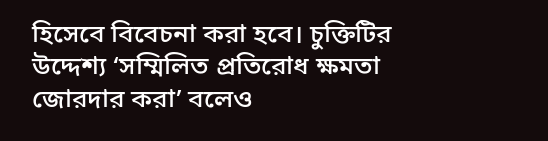হিসেবে বিবেচনা করা হবে। চুক্তিটির উদ্দেশ্য ‘সম্মিলিত প্রতিরোধ ক্ষমতা জোরদার করা’ বলেও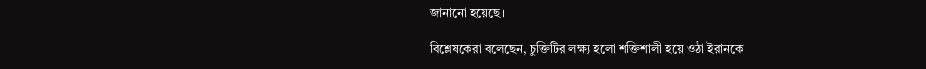জানানো হয়েছে।

বিশ্লেষকেরা বলেছেন, চুক্তিটির লক্ষ্য হলো শক্তিশালী হয়ে ওঠা ইরানকে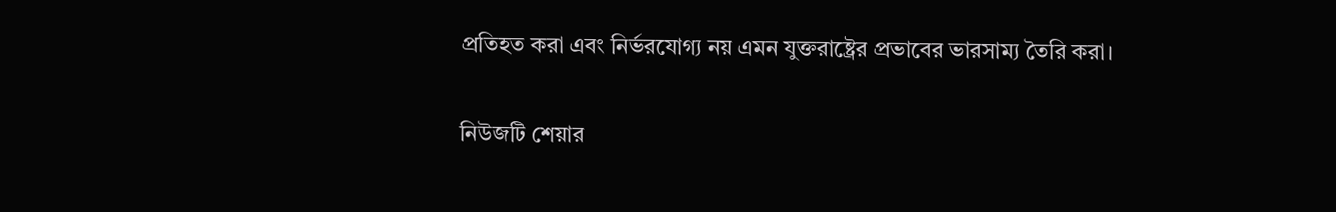প্রতিহত করা এবং নির্ভরযোগ্য নয় এমন যুক্তরাষ্ট্রের প্রভাবের ভারসাম্য তৈরি করা।

নিউজটি শেয়ার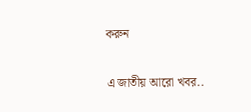করুন

এ জাতীয় আরো খবর..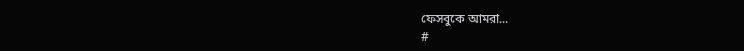ফেসবুকে আমরা...
#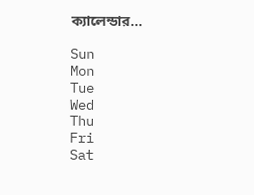ক্যালেন্ডার...

Sun
Mon
Tue
Wed
Thu
Fri
Sat